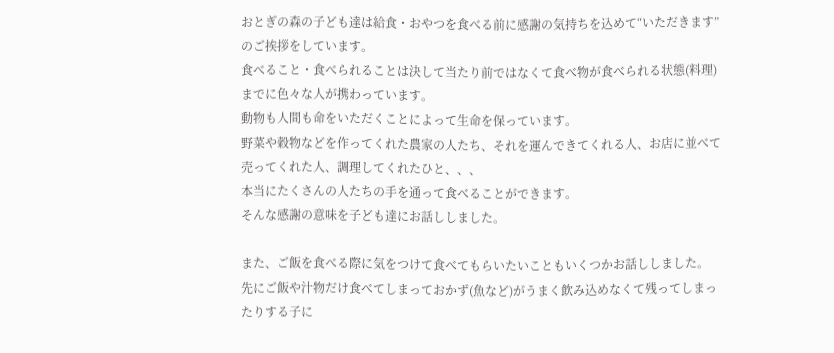おとぎの森の子ども達は給食・おやつを食べる前に感謝の気持ちを込めて“いただきます”のご挨拶をしています。
食べること・食べられることは決して当たり前ではなくて食べ物が食べられる状態(料理)までに色々な人が携わっています。
動物も人間も命をいただくことによって生命を保っています。
野菜や穀物などを作ってくれた農家の人たち、それを運んできてくれる人、お店に並べて売ってくれた人、調理してくれたひと、、、
本当にたくさんの人たちの手を通って食べることができます。
そんな感謝の意味を子ども達にお話ししました。

また、ご飯を食べる際に気をつけて食べてもらいたいこともいくつかお話ししました。
先にご飯や汁物だけ食べてしまっておかず(魚など)がうまく飲み込めなくて残ってしまったりする子に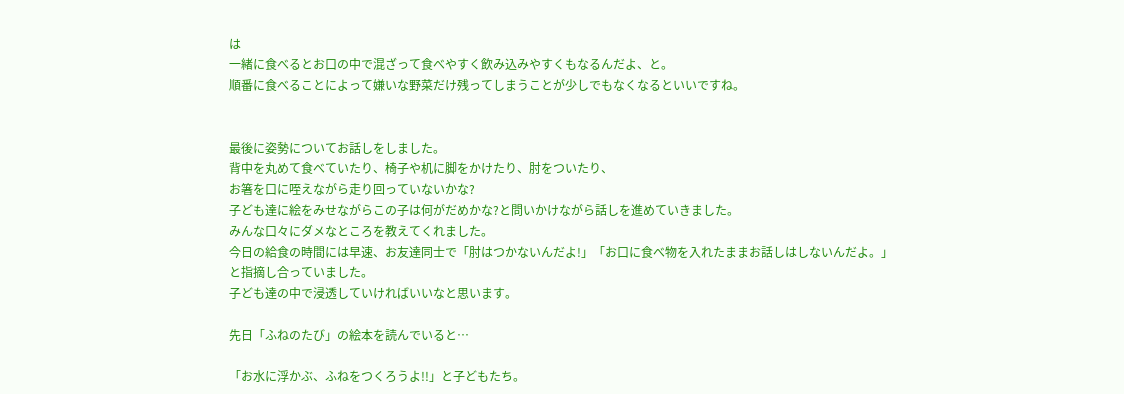は
一緒に食べるとお口の中で混ざって食べやすく飲み込みやすくもなるんだよ、と。
順番に食べることによって嫌いな野菜だけ残ってしまうことが少しでもなくなるといいですね。


最後に姿勢についてお話しをしました。
背中を丸めて食べていたり、椅子や机に脚をかけたり、肘をついたり、
お箸を口に咥えながら走り回っていないかな?
子ども達に絵をみせながらこの子は何がだめかな?と問いかけながら話しを進めていきました。
みんな口々にダメなところを教えてくれました。
今日の給食の時間には早速、お友達同士で「肘はつかないんだよ!」「お口に食べ物を入れたままお話しはしないんだよ。」
と指摘し合っていました。
子ども達の中で浸透していければいいなと思います。

先日「ふねのたび」の絵本を読んでいると…

「お水に浮かぶ、ふねをつくろうよ!!」と子どもたち。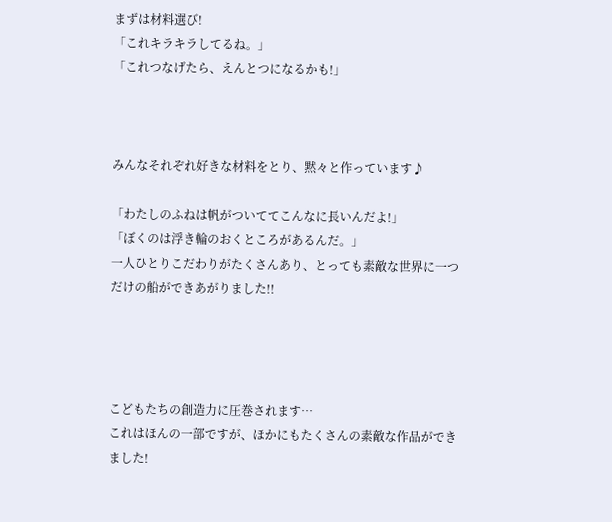まずは材料選び!
「これキラキラしてるね。」
「これつなげたら、えんとつになるかも!」



みんなそれぞれ好きな材料をとり、黙々と作っています♪

「わたしのふねは帆がついててこんなに長いんだよ!」
「ぼくのは浮き輪のおくところがあるんだ。」
一人ひとりこだわりがたくさんあり、とっても素敵な世界に一つだけの船ができあがりました!!




こどもたちの創造力に圧巻されます…
これはほんの一部ですが、ほかにもたくさんの素敵な作品ができました!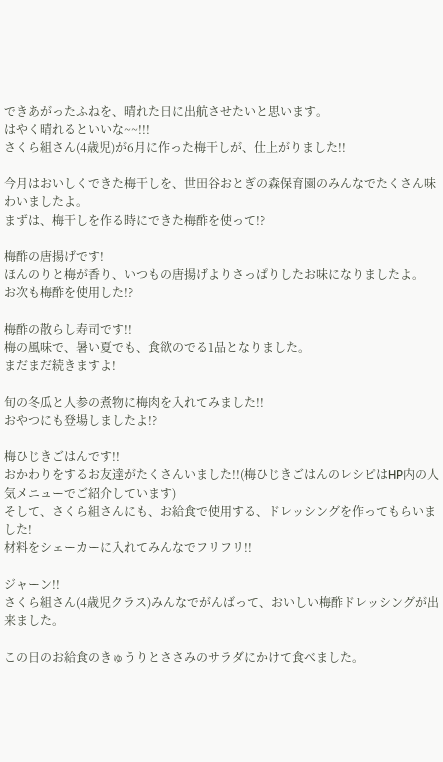できあがったふねを、晴れた日に出航させたいと思います。
はやく晴れるといいな~~!!!
さくら組さん(4歳児)が6月に作った梅干しが、仕上がりました!!

今月はおいしくできた梅干しを、世田谷おとぎの森保育園のみんなでたくさん味わいましたよ。
まずは、梅干しを作る時にできた梅酢を使って!?

梅酢の唐揚げです!
ほんのりと梅が香り、いつもの唐揚げよりさっぱりしたお味になりましたよ。
お次も梅酢を使用した!?

梅酢の散らし寿司です!!
梅の風味で、暑い夏でも、食欲のでる1品となりました。
まだまだ続きますよ!

旬の冬瓜と人参の煮物に梅肉を入れてみました!!
おやつにも登場しましたよ!?

梅ひじきごはんです!!
おかわりをするお友達がたくさんいました!!(梅ひじきごはんのレシピはHP内の人気メニューでご紹介しています)
そして、さくら組さんにも、お給食で使用する、ドレッシングを作ってもらいました!
材料をシェーカーに入れてみんなでフリフリ!!

ジャーン!!
さくら組さん(4歳児クラス)みんなでがんばって、おいしい梅酢ドレッシングが出来ました。

この日のお給食のきゅうりとささみのサラダにかけて食べました。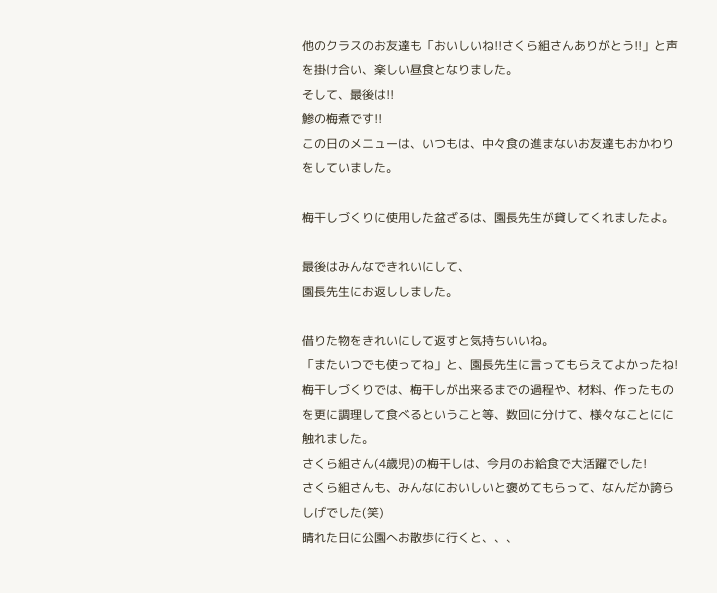他のクラスのお友達も「おいしいね!!さくら組さんありがとう!!」と声を掛け合い、楽しい昼食となりました。
そして、最後は!!
鯵の梅煮です!!
この日のメニューは、いつもは、中々食の進まないお友達もおかわりをしていました。

梅干しづくりに使用した盆ざるは、園長先生が貸してくれましたよ。

最後はみんなできれいにして、
園長先生にお返ししました。

借りた物をきれいにして返すと気持ちいいね。
「またいつでも使ってね」と、園長先生に言ってもらえてよかったね!
梅干しづくりでは、梅干しが出来るまでの過程や、材料、作ったものを更に調理して食べるということ等、数回に分けて、様々なことにに触れました。
さくら組さん(4歳児)の梅干しは、今月のお給食で大活躍でした!
さくら組さんも、みんなにおいしいと褒めてもらって、なんだか誇らしげでした(笑)
晴れた日に公園へお散歩に行くと、、、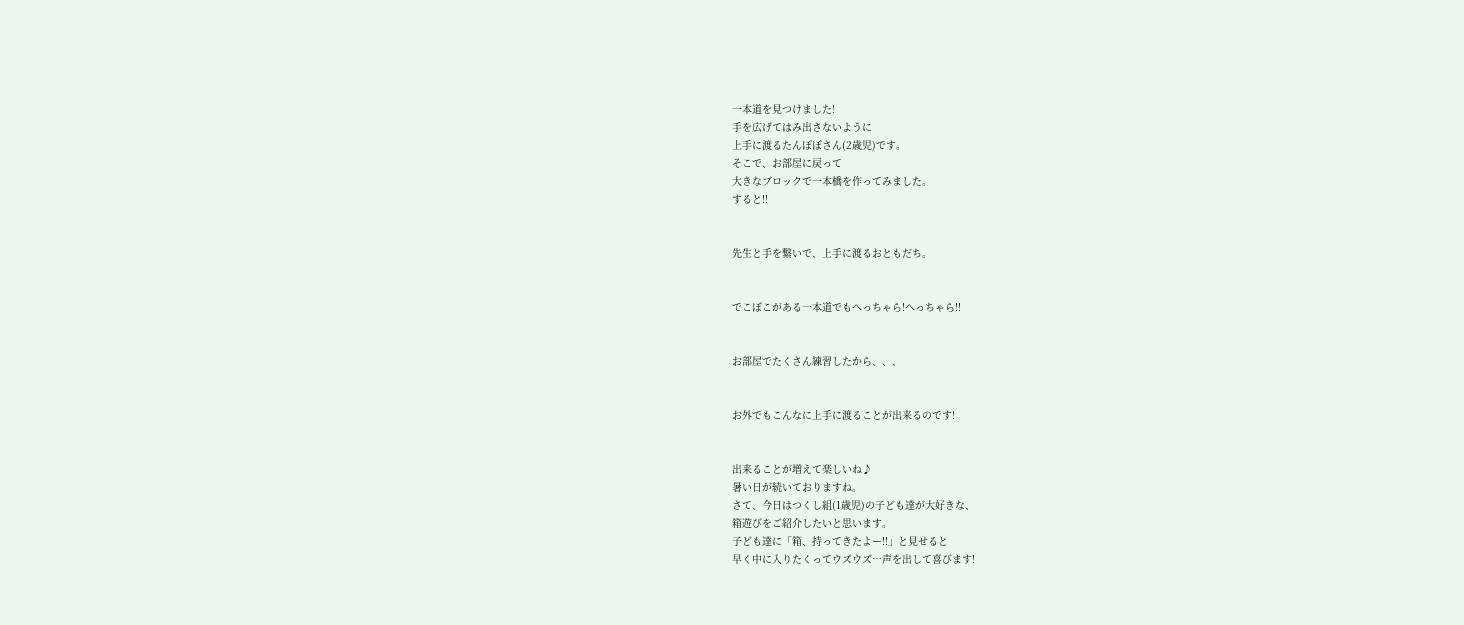一本道を見つけました!
手を広げてはみ出さないように
上手に渡るたんぽぽさん(2歳児)です。
そこで、お部屋に戻って
大きなブロックで一本橋を作ってみました。
すると!!


先生と手を繋いで、上手に渡るおともだち。


でこぼこがある一本道でもへっちゃら!へっちゃら!!


お部屋でたくさん練習したから、、、


お外でもこんなに上手に渡ることが出来るのです!


出来ることが増えて楽しいね♪
暑い日が続いておりますね。
さて、今日はつくし組(1歳児)の子ども達が大好きな、
箱遊びをご紹介したいと思います。
子ども達に「箱、持ってきたよー!!」と見せると
早く中に入りたくってウズウズ…声を出して喜びます!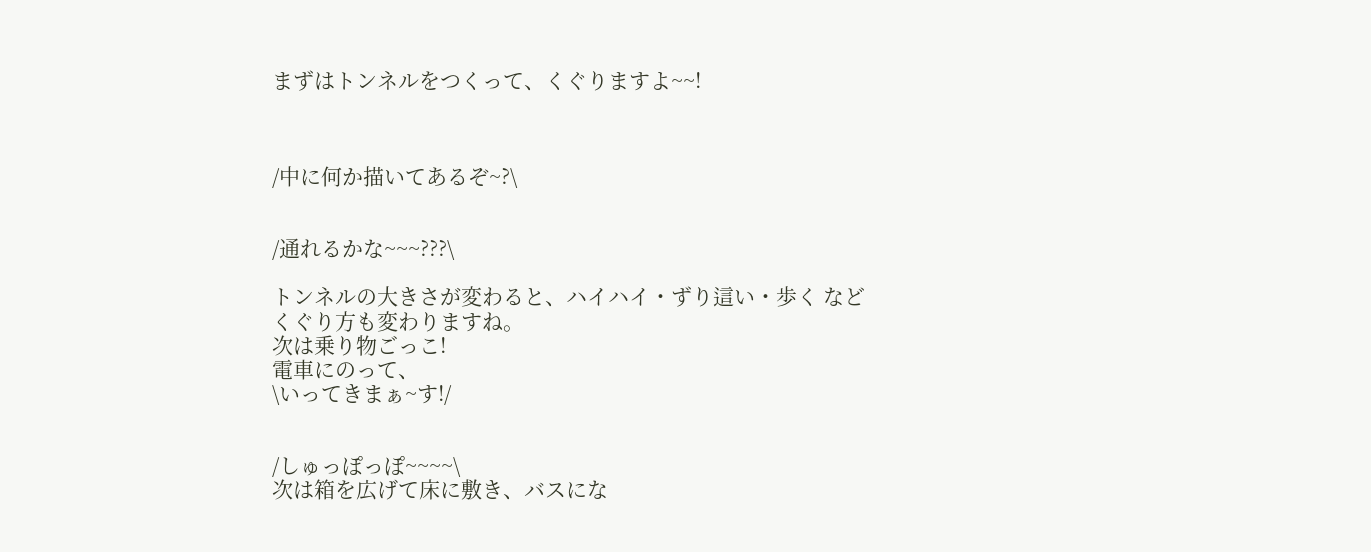まずはトンネルをつくって、くぐりますよ~~!



/中に何か描いてあるぞ~?\


/通れるかな~~~???\

トンネルの大きさが変わると、ハイハイ・ずり這い・歩く など
くぐり方も変わりますね。
次は乗り物ごっこ!
電車にのって、
\いってきまぁ~す!/


/しゅっぽっぽ~~~~\
次は箱を広げて床に敷き、バスにな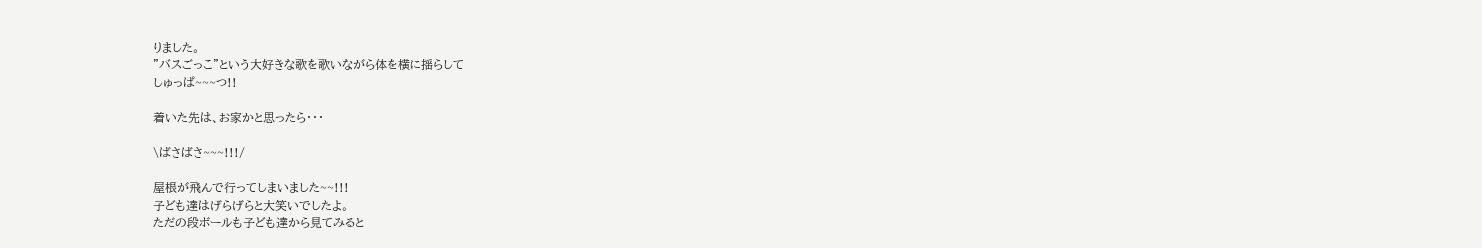りました。
”バスごっこ”という大好きな歌を歌いながら体を横に揺らして
しゅっぱ~~~つ!!

着いた先は、お家かと思ったら・・・

\ばさばさ~~~!!!/

屋根が飛んで行ってしまいました~~!!!
子ども達はげらげらと大笑いでしたよ。
ただの段ボールも子ども達から見てみると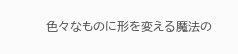色々なものに形を変える魔法の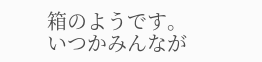箱のようです。
いつかみんなが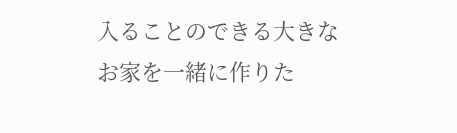入ることのできる大きなお家を一緒に作りた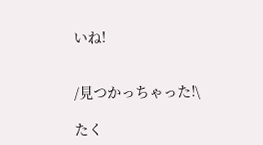いね!


/見つかっちゃった!\

たく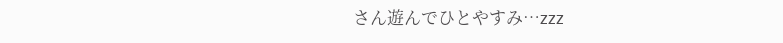さん遊んでひとやすみ…zzz